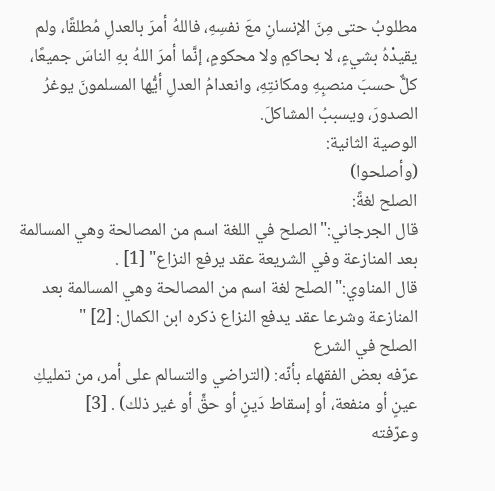مطلوبُ حتى مِنَ الإنسانِ معَ نفسِهِ، فاللهُ أمرَ بالعدلِ مُطلقًا، ولم يقيدْهُ بشيءٍ، لا بحاكمٍ ولا محكومٍ، إنَّما أمرَ اللهُ بهِ الناسَ جميعًا، كلٌّ حسبَ منصبِهِ ومكانتِهِ، وانعدامُ العدلِ أيُّها المسلمونَ يوغرُ الصدورَ، ويسببُ المشاكلَ.
الوصية الثانية:
(وأصلحوا)
الصلح لغةً:
قال الجرجاني:"الصلح في اللغة اسم من المصالحة وهي المسالمة بعد المنازعة وفي الشريعة عقد يرفع النزاع" [1] .
قال المناوي:"الصلح لغة اسم من المصالحة وهي المسالمة بعد المنازعة وشرعا عقد يدفع النزاع ذكره ابن الكمال: [2] "
الصلح في الشرع
عرّفه بعض الفقهاء بأنّه: (التراضي والتسالم على أمر، من تمليكِ عينٍ أو منفعة، أو إسقاط دَينٍ أو حقٍّ أو غير ذلك) . [3]
وعرّفته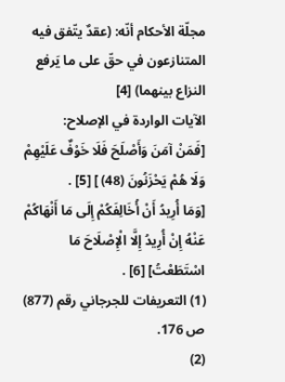مجلّة الأحكام أنّه: (عقدٌ يتّفق فيه المتنازعون في حقّ على ما يَرفع النزاع بينهما) [4]
الآيات الواردة في الإصلاح:
[فَمَنْ آمَنَ وَأَصْلَحَ فَلَا خَوْفٌ عَلَيْهِمْ وَلَا هُمْ يَحْزَنُونَ (48) ] [5] .
[وَمَا أُرِيدُ أَنْ أُخَالِفَكُمْ إِلَى مَا أَنْهَاكُمْ عَنْهُ إِنْ أُرِيدُ إِلَّا الْإِصْلَاحَ مَا اسْتَطَعْتُ] [6] .
(1) التعريفات للجرجاني رقم (877) ص 176.
(2)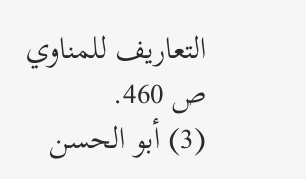التعاريف للمناوي ص 460.
(3) أبو الحسن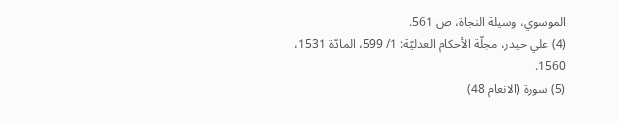الموسوي، وسيلة النجاة، ص 561.
(4) علي حيدر، مجلّة الأحكام العدليّة: 1/ 599، المادّة 1531، 1560.
(5) سورة (الانعام 48)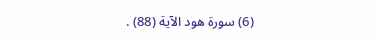(6) سورة هود الآية (88) .